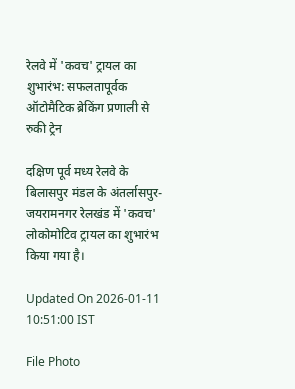रेलवे में 'कवच' ट्रायल का शुभारंभ: सफलतापूर्वक ऑटोमैटिक ब्रेकिंग प्रणाली से रुकी ट्रेन

दक्षिण पूर्व मध्य रेलवे के बिलासपुर मंडल के अंतर्लासपुर-जयरामनगर रेलखंड में 'कवच' लोकोमोटिव ट्रायल का शुभारंभ किया गया है।

Updated On 2026-01-11 10:51:00 IST

File Photo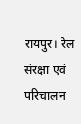रायपुर। रेल संरक्षा एवं परिचालन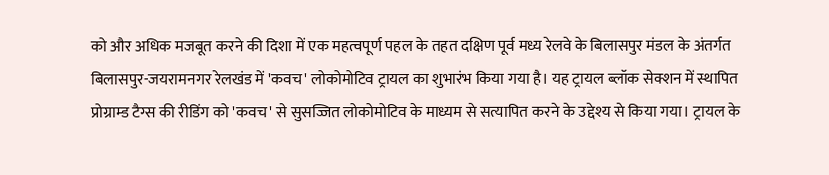को और अधिक मजबूत करने की दिशा में एक महत्वपूर्ण पहल के तहत दक्षिण पूर्व मध्य रेलवे के बिलासपुर मंडल के अंतर्गत बिलासपुर-जयरामनगर रेलखंड में 'कवच' लोकोमोटिव ट्रायल का शुभारंभ किया गया है। यह ट्रायल ब्लॉक सेक्शन में स्थापित प्रोग्राम्ड टैग्स की रीडिंग को 'कवच' से सुसज्जित लोकोमोटिव के माध्यम से सत्यापित करने के उद्देश्य से किया गया। ट्रायल के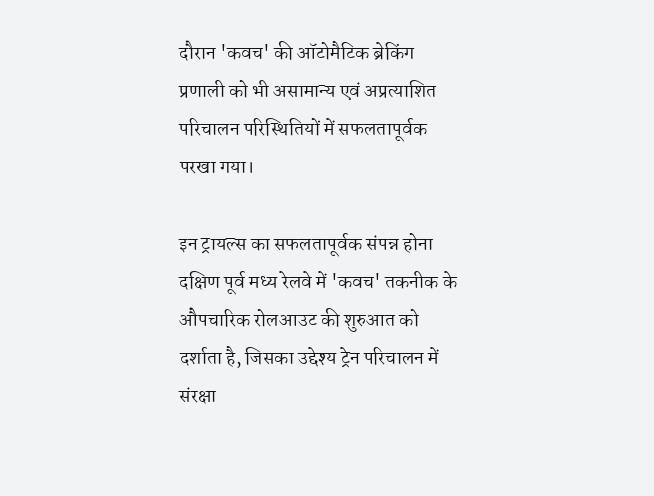दौरान 'कवच' की ऑटोमैटिक ब्रेकिंग प्रणाली को भी असामान्य एवं अप्रत्याशित परिचालन परिस्थितियों में सफलतापूर्वक परखा गया।

इन ट्रायल्स का सफलतापूर्वक संपन्न होना दक्षिण पूर्व मध्य रेलवे में 'कवच' तकनीक के औपचारिक रोलआउट की शुरुआत को दर्शाता है, जिसका उद्देश्य ट्रेन परिचालन में संरक्षा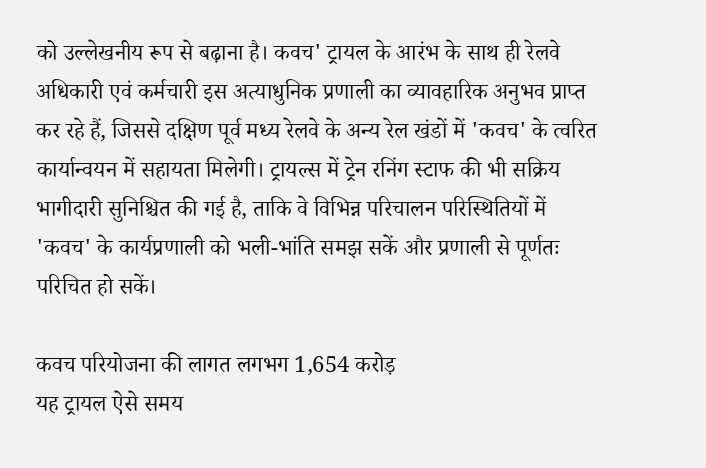को उल्लेखनीय रूप से बढ़ाना है। कवच' ट्रायल के आरंभ के साथ ही रेलवे अधिकारी एवं कर्मचारी इस अत्याधुनिक प्रणाली का व्यावहारिक अनुभव प्राप्त कर रहे हैं, जिससे दक्षिण पूर्व मध्य रेलवे के अन्य रेल खंडों में 'कवच' के त्वरित कार्यान्वयन में सहायता मिलेगी। ट्रायल्स में ट्रेन रनिंग स्टाफ की भी सक्रिय भागीदारी सुनिश्चित की गई है, ताकि वे विभिन्न परिचालन परिस्थितियों में 'कवच' के कार्यप्रणाली को भली-भांति समझ सकें और प्रणाली से पूर्णतः परिचित हो सकें।

कवच परियोजना की लागत लगभग 1,654 करोड़
यह ट्रायल ऐसे समय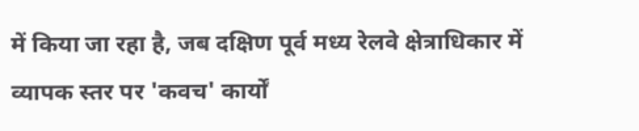में किया जा रहा है, जब दक्षिण पूर्व मध्य रेलवे क्षेत्राधिकार में व्यापक स्तर पर 'कवच' कार्यों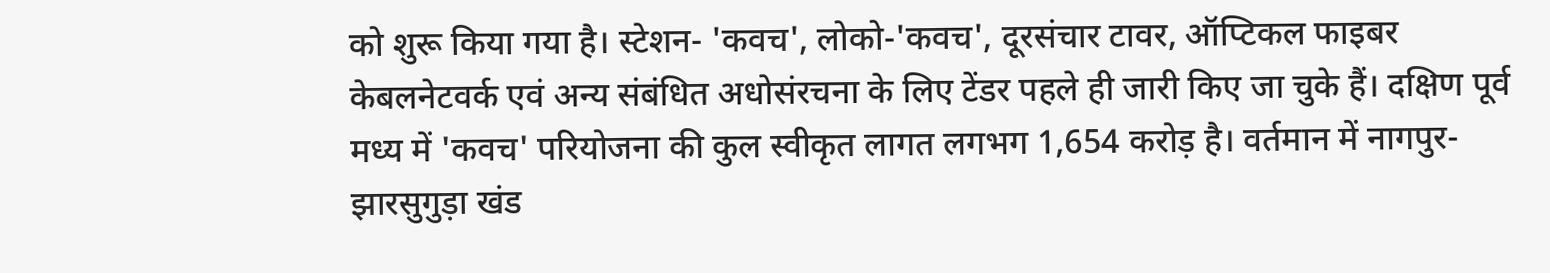को शुरू किया गया है। स्टेशन- 'कवच', लोको-'कवच', दूरसंचार टावर, ऑप्टिकल फाइबर केबलनेटवर्क एवं अन्य संबंधित अधोसंरचना के लिए टेंडर पहले ही जारी किए जा चुके हैं। दक्षिण पूर्व मध्य में 'कवच' परियोजना की कुल स्वीकृत लागत लगभग 1,654 करोड़ है। वर्तमान में नागपुर-झारसुगुड़ा खंड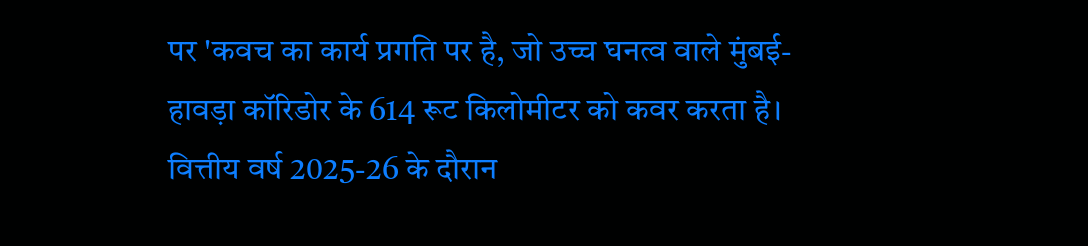पर 'कवच का कार्य प्रगति पर है, जो उच्च घनत्व वाले मुंबई- हावड़ा कॉरिडोर के 614 रूट किलोमीटर को कवर करता है। वित्तीय वर्ष 2025-26 के दौरान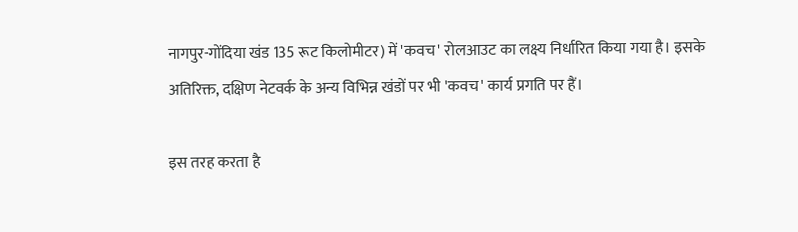नागपुर-गोंदिया खंड 135 रूट किलोमीटर) में 'कवच' रोलआउट का लक्ष्य निर्धारित किया गया है। इसके अतिरिक्त, दक्षिण नेटवर्क के अन्य विभिन्न खंडों पर भी 'कवच' कार्य प्रगति पर हैं।

इस तरह करता है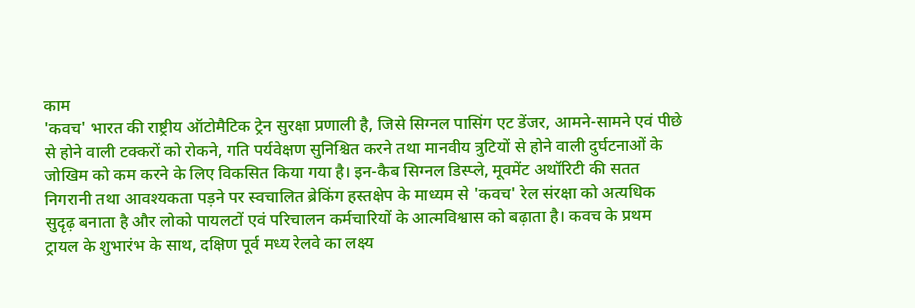काम
'कवच' भारत की राष्ट्रीय ऑटोमैटिक ट्रेन सुरक्षा प्रणाली है, जिसे सिग्नल पासिंग एट डेंजर, आमने-सामने एवं पीछे से होने वाली टक्करों को रोकने, गति पर्यवेक्षण सुनिश्चित करने तथा मानवीय त्रुटियों से होने वाली दुर्घटनाओं के जोखिम को कम करने के लिए विकसित किया गया है। इन-कैब सिग्नल डिस्प्ले, मूवमेंट अथॉरिटी की सतत निगरानी तथा आवश्यकता पड़ने पर स्वचालित ब्रेकिंग हस्तक्षेप के माध्यम से 'कवच' रेल संरक्षा को अत्यधिक सुदृढ़ बनाता है और लोको पायलटों एवं परिचालन कर्मचारियों के आत्मविश्वास को बढ़ाता है। कवच के प्रथम ट्रायल के शुभारंभ के साथ, दक्षिण पूर्व मध्य रेलवे का लक्ष्य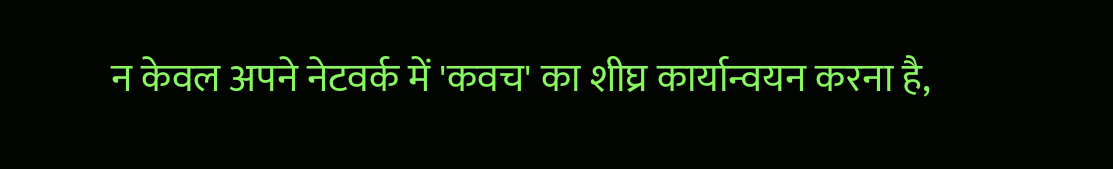न केवल अपने नेटवर्क में 'कवच' का शीघ्र कार्यान्वयन करना है,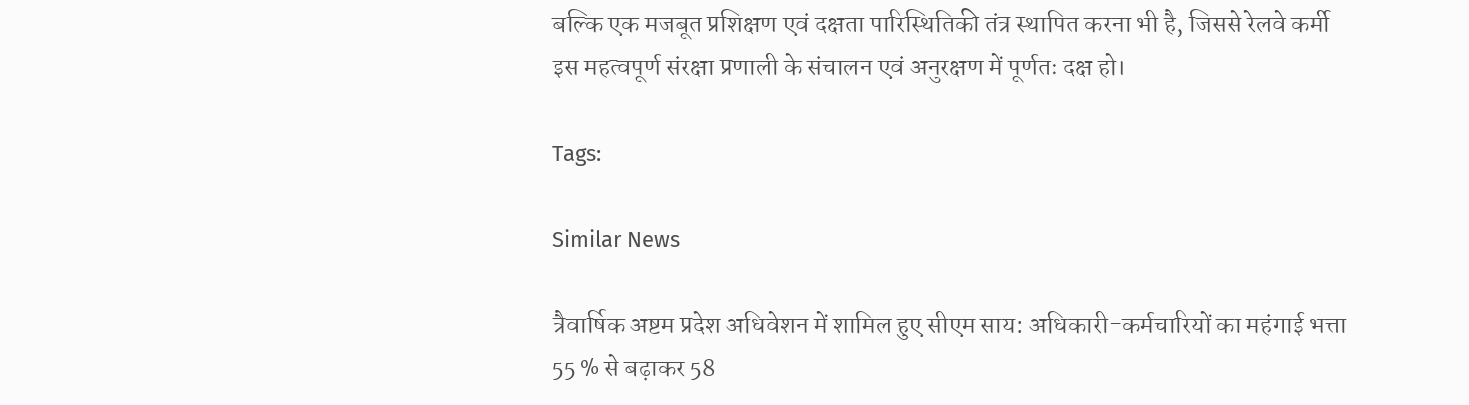बल्कि एक मजबूत प्रशिक्षण एवं दक्षता पारिस्थितिकी तंत्र स्थापित करना भी है, जिससे रेलवे कर्मी इस महत्वपूर्ण संरक्षा प्रणाली के संचालन एवं अनुरक्षण में पूर्णतः दक्ष हो।

Tags:

Similar News

त्रैवार्षिक अष्टम प्रदेश अधिवेशन में शामिल हुए सीएम साय: अधिकारी-कर्मचारियों का महंगाई भत्ता 55 % से बढ़ाकर 58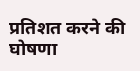प्रतिशत करने की घोषणा